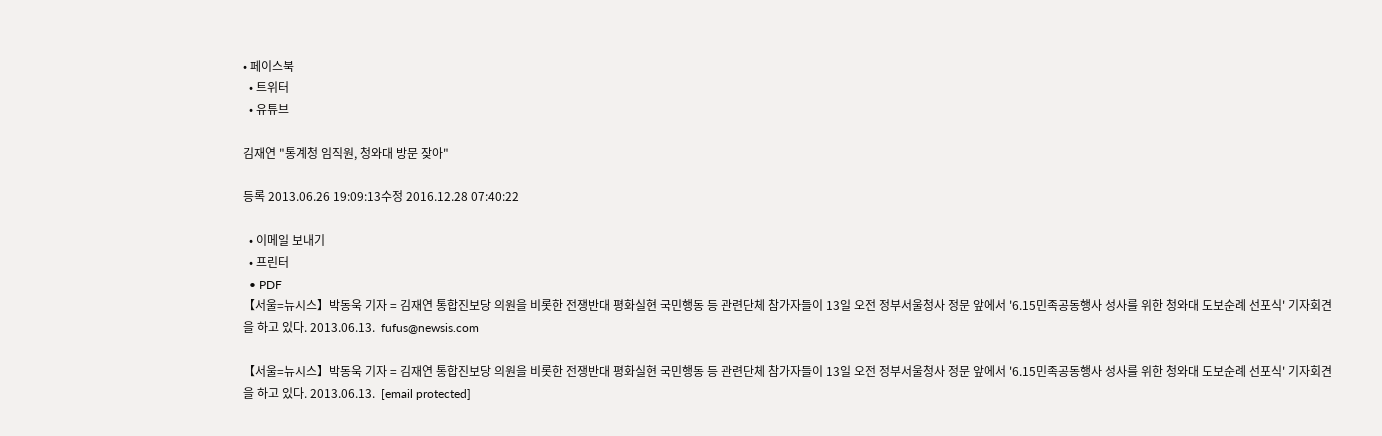• 페이스북
  • 트위터
  • 유튜브

김재연 "통계청 임직원, 청와대 방문 잦아"

등록 2013.06.26 19:09:13수정 2016.12.28 07:40:22

  • 이메일 보내기
  • 프린터
  • PDF
【서울=뉴시스】박동욱 기자 = 김재연 통합진보당 의원을 비롯한 전쟁반대 평화실현 국민행동 등 관련단체 참가자들이 13일 오전 정부서울청사 정문 앞에서 '6.15민족공동행사 성사를 위한 청와대 도보순례 선포식' 기자회견을 하고 있다. 2013.06.13.  fufus@newsis.com

【서울=뉴시스】박동욱 기자 = 김재연 통합진보당 의원을 비롯한 전쟁반대 평화실현 국민행동 등 관련단체 참가자들이 13일 오전 정부서울청사 정문 앞에서 '6.15민족공동행사 성사를 위한 청와대 도보순례 선포식' 기자회견을 하고 있다. 2013.06.13.  [email protected]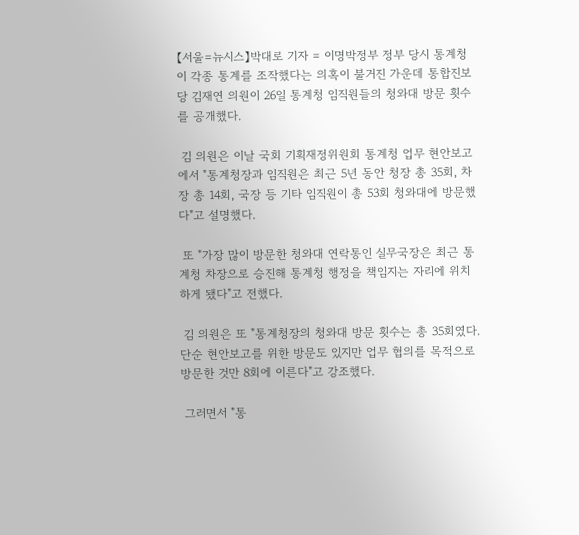【서울=뉴시스】박대로 기자 = 이명박정부 정부 당시 통계청이 각종 통계를 조작했다는 의혹이 불거진 가운데 통합진보당 김재연 의원이 26일 통계청 임직원들의 청와대 방문 횟수를 공개했다.

 김 의원은 이날 국회 기획재정위원회 통계청 업무 현안보고에서 "통계청장과 임직원은 최근 5년 동안 청장 총 35회, 차장 총 14회, 국장 등 기타 임직원이 총 53회 청와대에 방문했다"고 설명했다.

 또 "가장 많이 방문한 청와대 연락통인 실무국장은 최근 통계청 차장으로 승진해 통계청 행정을 책임지는 자리에 위치하게 됐다"고 전했다.

 김 의원은 또 "통계청장의 청와대 방문 횟수는 총 35회였다. 단순 현안보고를 위한 방문도 있지만 업무 협의를 목적으로 방문한 것만 8회에 이른다"고 강조했다.

 그러면서 "통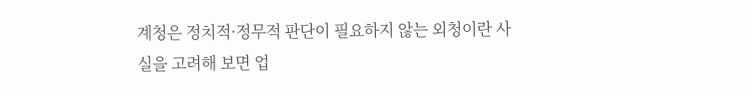계청은 정치적·정무적 판단이 필요하지 않는 외청이란 사실을 고려해 보면 업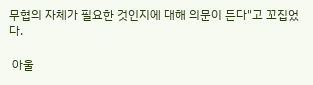무협의 자체가 필요한 것인지에 대해 의문이 든다"고 꼬집었다.

 아울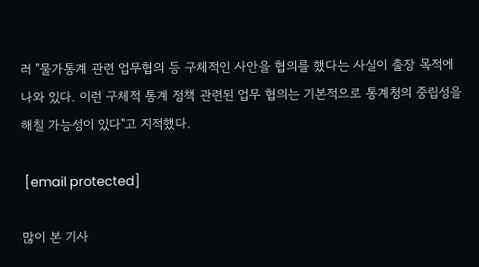러 "물가통계 관련 업무협의 등 구체적인 사안을 협의를 했다는 사실이 출장 목적에 나와 있다. 이런 구체적 통계 정책 관련된 업무 협의는 기본적으로 통계청의 중립성을 해칠 가능성이 있다"고 지적했다.

 [email protected]

많이 본 기사